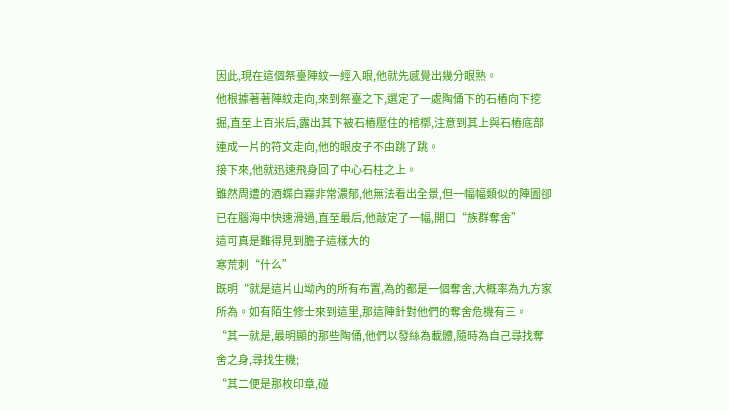因此,現在這個祭臺陣紋一經入眼,他就先感覺出幾分眼熟。
他根據著著陣紋走向,來到祭臺之下,選定了一處陶俑下的石樁向下挖掘,直至上百米后,露出其下被石樁壓住的棺槨,注意到其上與石樁底部連成一片的符文走向,他的眼皮子不由跳了跳。
接下來,他就迅速飛身回了中心石柱之上。
雖然周遭的酒蝶白霧非常濃郁,他無法看出全景,但一幅幅類似的陣圖卻已在腦海中快速滑過,直至最后,他敲定了一幅,開口“族群奪舍”
這可真是難得見到膽子這樣大的
寒荒刺“什么”
既明“就是這片山坳內的所有布置,為的都是一個奪舍,大概率為九方家所為。如有陌生修士來到這里,那這陣針對他們的奪舍危機有三。
“其一就是,最明顯的那些陶俑,他們以發絲為載體,隨時為自己尋找奪舍之身,尋找生機;
“其二便是那枚印章,碰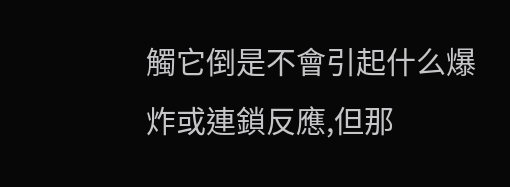觸它倒是不會引起什么爆炸或連鎖反應,但那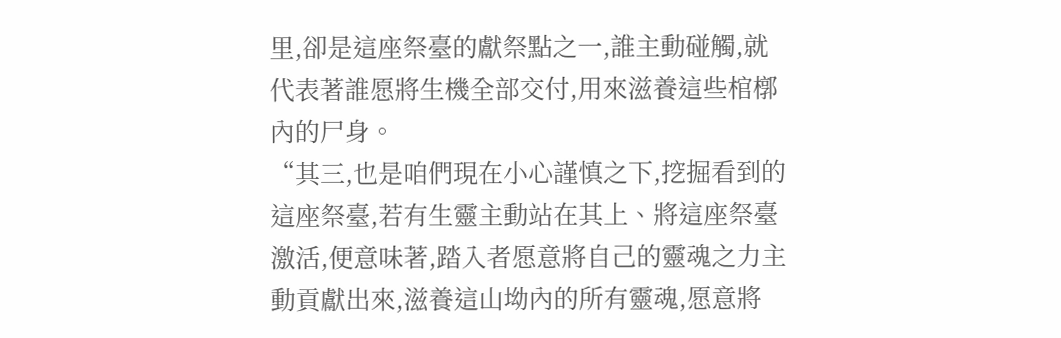里,卻是這座祭臺的獻祭點之一,誰主動碰觸,就代表著誰愿將生機全部交付,用來滋養這些棺槨內的尸身。
“其三,也是咱們現在小心謹慎之下,挖掘看到的這座祭臺,若有生靈主動站在其上、將這座祭臺激活,便意味著,踏入者愿意將自己的靈魂之力主動貢獻出來,滋養這山坳內的所有靈魂,愿意將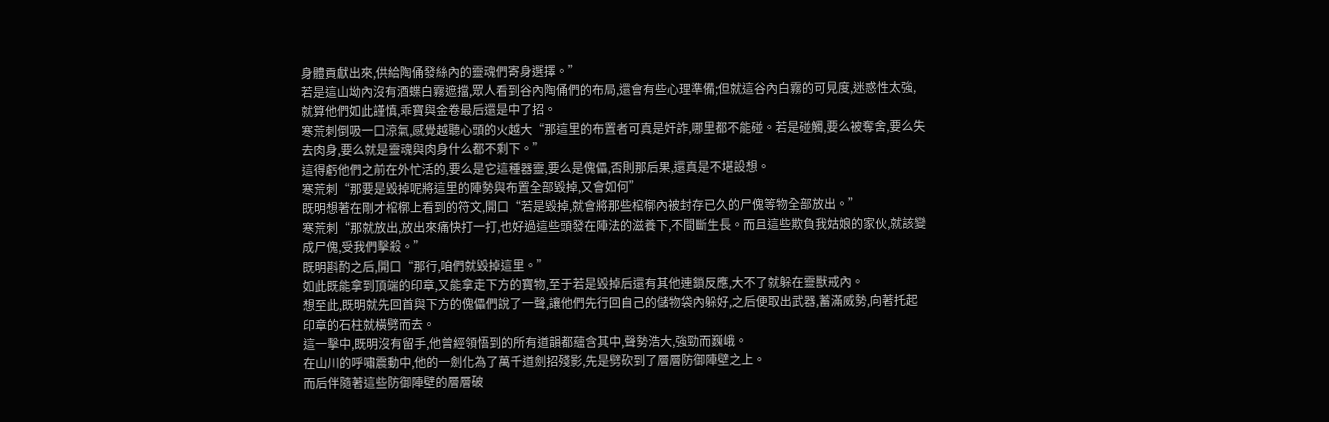身體貢獻出來,供給陶俑發絲內的靈魂們寄身選擇。”
若是這山坳內沒有酒蝶白霧遮擋,眾人看到谷內陶俑們的布局,還會有些心理準備;但就這谷內白霧的可見度,迷惑性太強,就算他們如此謹慎,乖寶與金卷最后還是中了招。
寒荒刺倒吸一口涼氣,感覺越聽心頭的火越大“那這里的布置者可真是奸詐,哪里都不能碰。若是碰觸,要么被奪舍,要么失去肉身,要么就是靈魂與肉身什么都不剩下。”
這得虧他們之前在外忙活的,要么是它這種器靈,要么是傀儡,否則那后果,還真是不堪設想。
寒荒刺“那要是毀掉呢將這里的陣勢與布置全部毀掉,又會如何”
既明想著在剛才棺槨上看到的符文,開口“若是毀掉,就會將那些棺槨內被封存已久的尸傀等物全部放出。”
寒荒刺“那就放出,放出來痛快打一打,也好過這些頭發在陣法的滋養下,不間斷生長。而且這些欺負我姑娘的家伙,就該變成尸傀,受我們擊殺。”
既明斟酌之后,開口“那行,咱們就毀掉這里。”
如此既能拿到頂端的印章,又能拿走下方的寶物,至于若是毀掉后還有其他連鎖反應,大不了就躲在靈獸戒內。
想至此,既明就先回首與下方的傀儡們說了一聲,讓他們先行回自己的儲物袋內躲好,之后便取出武器,蓄滿威勢,向著托起印章的石柱就橫劈而去。
這一擊中,既明沒有留手,他曾經領悟到的所有道韻都蘊含其中,聲勢浩大,強勁而巍峨。
在山川的呼嘯震動中,他的一劍化為了萬千道劍招殘影,先是劈砍到了層層防御陣壁之上。
而后伴隨著這些防御陣壁的層層破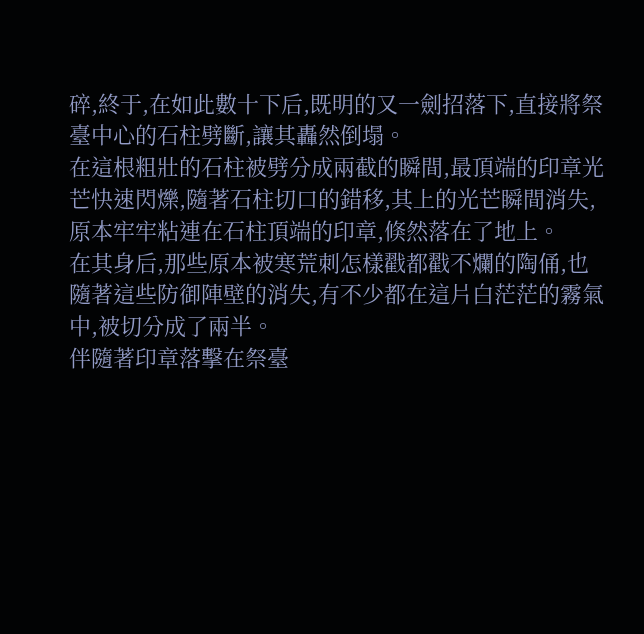碎,終于,在如此數十下后,既明的又一劍招落下,直接將祭臺中心的石柱劈斷,讓其轟然倒塌。
在這根粗壯的石柱被劈分成兩截的瞬間,最頂端的印章光芒快速閃爍,隨著石柱切口的錯移,其上的光芒瞬間消失,原本牢牢粘連在石柱頂端的印章,倏然落在了地上。
在其身后,那些原本被寒荒刺怎樣戳都戳不爛的陶俑,也隨著這些防御陣壁的消失,有不少都在這片白茫茫的霧氣中,被切分成了兩半。
伴隨著印章落擊在祭臺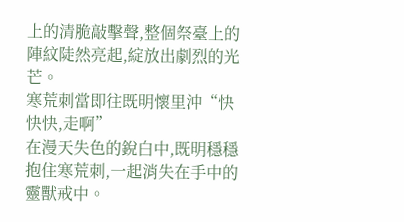上的清脆敲擊聲,整個祭臺上的陣紋陡然亮起,綻放出劇烈的光芒。
寒荒刺當即往既明懷里沖“快快快,走啊”
在漫天失色的銳白中,既明穩穩抱住寒荒刺,一起消失在手中的靈獸戒中。